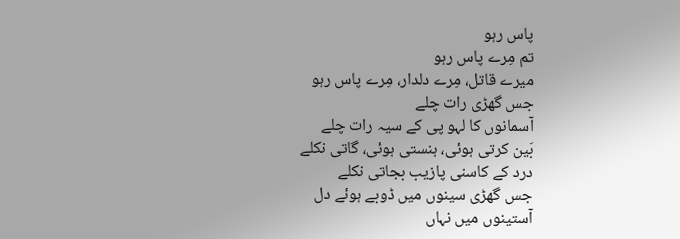پاس رہو
تم مِرے پاس رہو
میرے قاتل، مِرے دلدار، مِرے پاس رہو
جس گھڑی رات چلے
آسمانوں کا لہو پی کے سیہ رات چلے
بَین کرتی ہوئی، ہنستی ہوئی، گاتی نکلے
درد کے کاسنی پازیب بجاتی نکلے
جس گھڑی سینوں میں ڈوبے ہوئے دل
آستینوں میں نہاں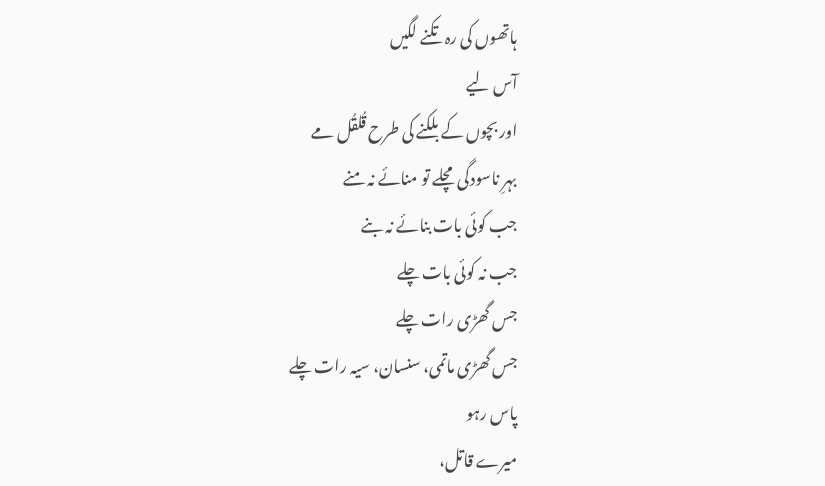ہاتھوں کی رہ تکنے لگیں
آس لیے
اور بچوں کے بلکنے کی طرح قُلقُل مے
بہرِ ناسودگی مچلے تو منائے نہ منے
جب کوئی بات بنائے نہ بنے
جب نہ کوئی بات چلے
جس گھڑی رات چلے
جس گھڑی ماتمی، سنسان، سیہ رات چلے
پاس رہو
میرے قاتل،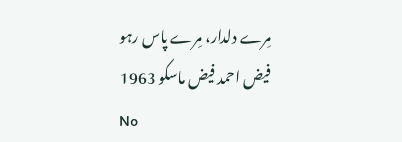مِرے دلدار، مِرے پاس رہو
فیض احمد فیض ماسکو 1963
No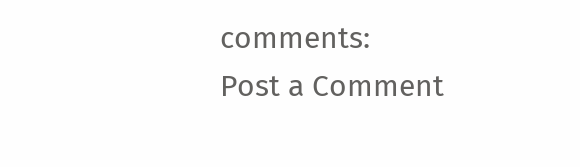comments:
Post a Comment